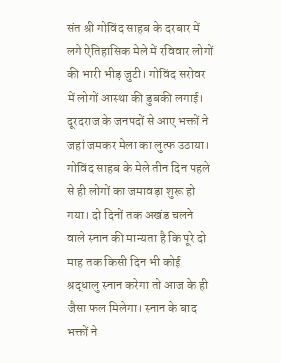संत श्री गोविंद साहब के दरबार में लगे ऐतिहासिक मेले में रविवार लोगों की भारी भीड़ जुटी। गोविंद सरोवर में लोगों आस्था की डुबकी लगाई। दूरदराज के जनपदों से आए भक्तों ने जहां जमकर मेला का लुत्फ उठाया।
गोविंद साहब के मेले तीन दिन पहले से ही लोगों का जमावड़ा शुरू हो गया। दो दिनों तक अखंड चलने वाले स्नान की मान्यता है कि पूरे दो माह तक किसी दिन भी कोई श्रद्धालु स्नान करेगा तो आज के ही जैसा फल मिलेगा। स्नान के बाद भक्तों ने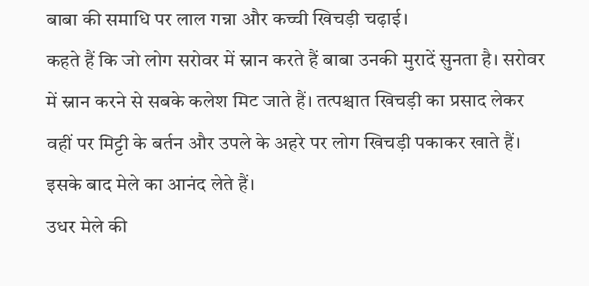बाबा की समाधि पर लाल गन्ना और कच्ची खिचड़ी चढ़ाई।
कहते हैं कि जो लोग सरोवर में स्नान करते हैं बाबा उनकी मुरादें सुनता है। सरोवर में स्नान करने से सबके कलेश मिट जाते हैं। तत्पश्चात खिचड़ी का प्रसाद लेकर वहीं पर मिट्टी के बर्तन और उपले के अहरे पर लोग खिचड़ी पकाकर खाते हैं। इसके बाद मेले का आनंद लेते हैं।
उधर मेले की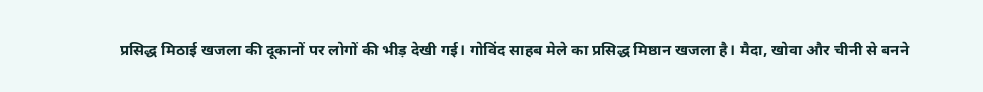प्रसिद्ध मिठाई खजला की दूकानों पर लोगों की भीड़ देखी गई। गोविंद साहब मेले का प्रसिद्ध मिष्ठान खजला है। मैदा, खोवा और चीनी से बनने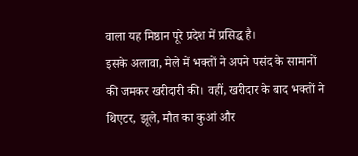वाला यह मिष्ठान पूरे प्रदेश में प्रसिद्ध है।
इसके अलावा, मेले में भक्तों ने अपने पसंद के सामानों की जमकर खरीदारी की। वहीं, खरीदार के बाद भक्तों ने थिएटर, झूले, मौत का कुआं और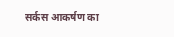सर्कस आकर्षण का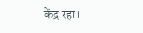केंद्र रहा।